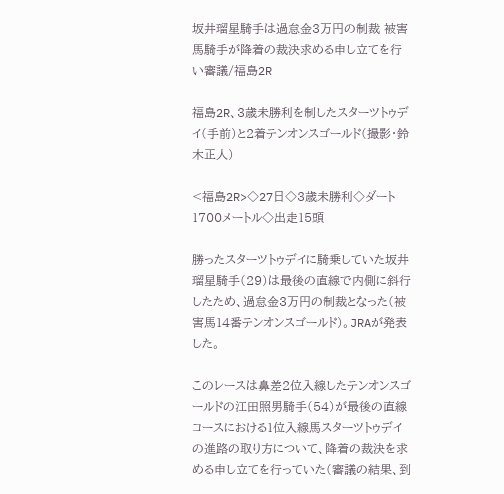坂井瑠星騎手は過怠金3万円の制裁 被害馬騎手が降着の裁決求める申し立てを行い審議/福島2R

福島2R、3歳未勝利を制したスターツトゥデイ(手前)と2着テンオンスゴールド(撮影・鈴木正人)

<福島2R>◇27日◇3歳未勝利◇ダート1700メートル◇出走15頭

勝ったスターツトゥデイに騎乗していた坂井瑠星騎手(29)は最後の直線で内側に斜行したため、過怠金3万円の制裁となった(被害馬14番テンオンスゴールド)。JRAが発表した。

このレースは鼻差2位入線したテンオンスゴールドの江田照男騎手(54)が最後の直線コースにおける1位入線馬スターツトゥデイの進路の取り方について、降着の裁決を求める申し立てを行っていた(審議の結果、到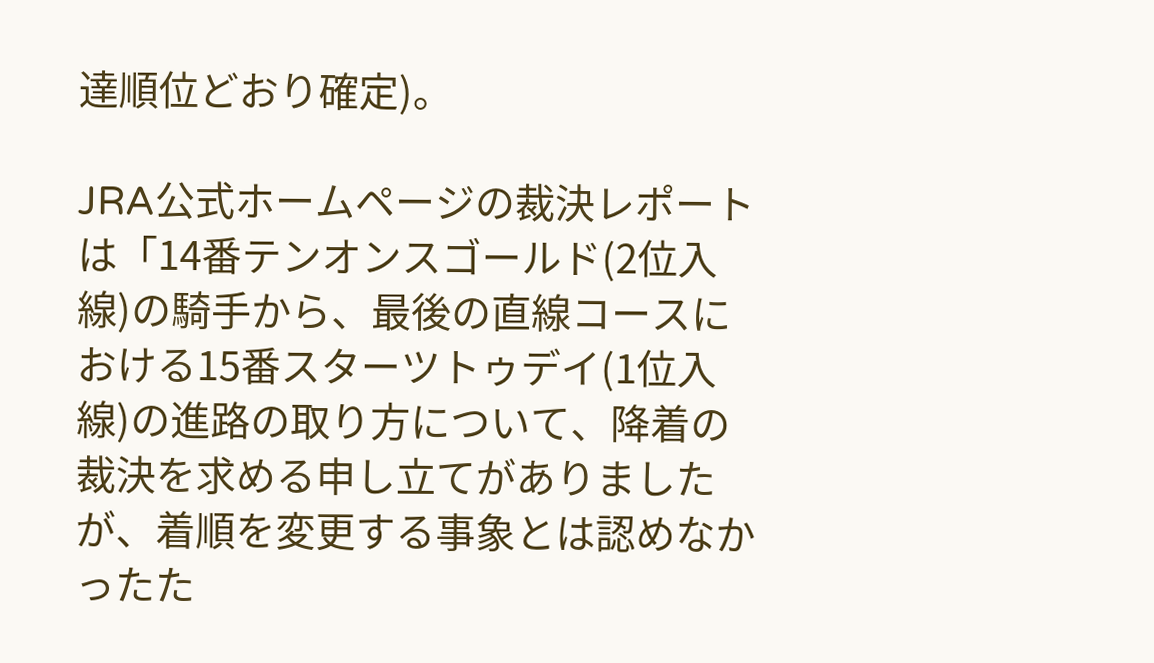達順位どおり確定)。

JRA公式ホームページの裁決レポートは「14番テンオンスゴールド(2位入線)の騎手から、最後の直線コースにおける15番スターツトゥデイ(1位入線)の進路の取り方について、降着の裁決を求める申し立てがありましたが、着順を変更する事象とは認めなかったた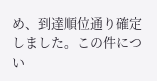め、到達順位通り確定しました。この件につい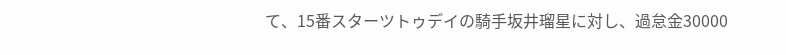て、15番スターツトゥデイの騎手坂井瑠星に対し、過怠金30000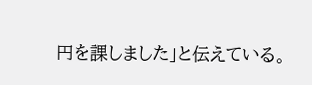円を課しました」と伝えている。